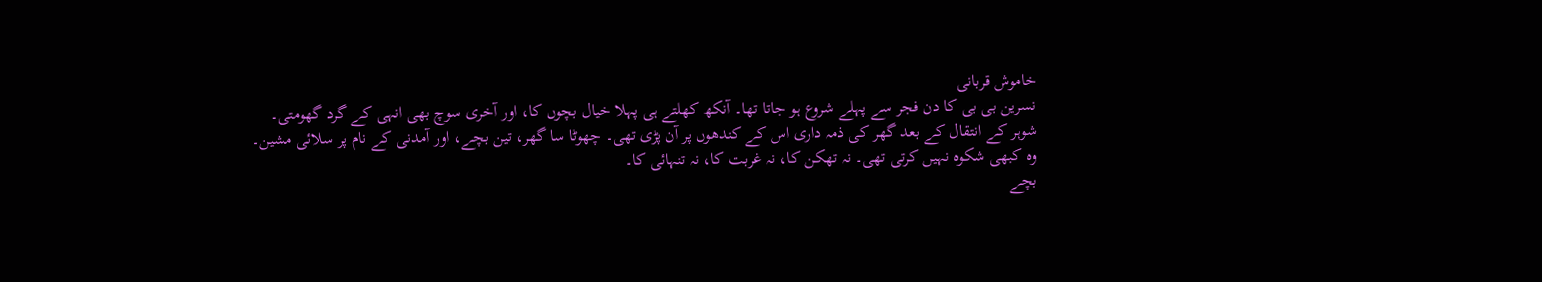خاموش قربانی
نسرین بی بی کا دن فجر سے پہلے شروع ہو جاتا تھا۔ آنکھ کھلتے ہی پہلا خیال بچوں کا، اور آخری سوچ بھی انہی کے گرد گھومتی۔
شوہر کے انتقال کے بعد گھر کی ذمہ داری اس کے کندھوں پر آن پڑی تھی۔ چھوٹا سا گھر، تین بچے، اور آمدنی کے نام پر سلائی مشین۔
وہ کبھی شکوہ نہیں کرتی تھی۔ نہ تھکن کا، نہ غربت کا، نہ تنہائی کا۔
بچے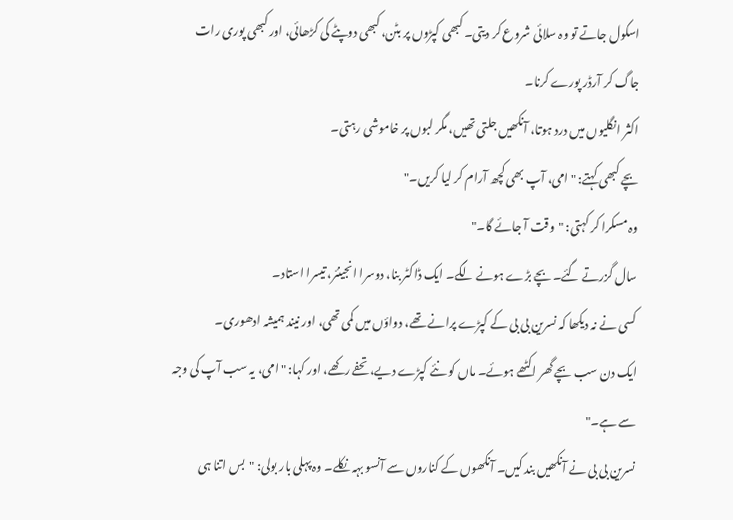اسکول جاتے تو وہ سلائی شروع کر دیتی۔ کبھی کپڑوں پر بٹن، کبھی دوپٹے کی کڑھائی، اور کبھی پوری رات جاگ کر آرڈر پورے کرنا۔
اکثر انگلیوں میں درد ہوتا، آنکھیں جلتی تھیں، مگر لبوں پر خاموشی رہتی۔
بچے کبھی کہتے: "امی، آپ بھی کچھ آرام کر لیا کریں۔"
وہ مسکرا کر کہتی: "وقت آ جائے گا۔"
سال گزرتے گئے۔ بچے بڑے ہونے لگے۔ ایک ڈاکٹر بنا، دوسرا انجینئر، تیسرا استاد۔
کسی نے نہ دیکھا کہ نسرین بی بی کے کپڑے پرانے تھے، دواؤں میں کمی تھی، اور نیند ہمیشہ ادھوری۔
ایک دن سب بچے گھر اکٹھے ہوئے۔ ماں کو نئے کپڑے دیے، تحفے رکھے، اور کہا: "امی، یہ سب آپ کی وجہ سے ہے۔"
نسرین بی بی نے آنکھیں بند کیں۔ آنکھوں کے کناروں سے آنسو بہہ نکلے۔ وہ پہلی بار بولی: "بس اتنا ہی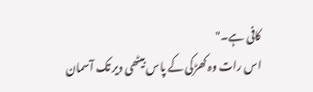کافی ہے۔"
اس رات وہ کھڑکی کے پاس بیٹھی دیر تک آسمان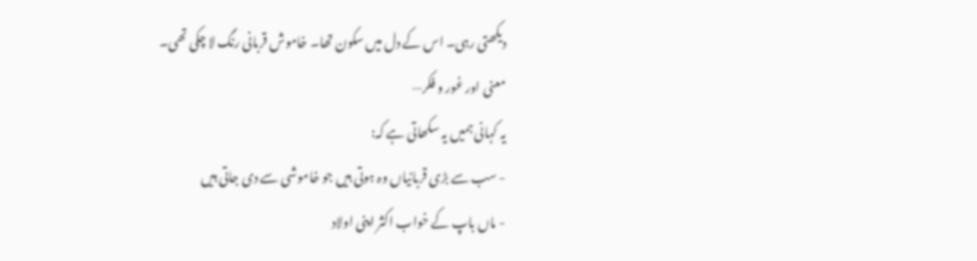دیکھتی رہی۔ اس کے دل میں سکون تھا۔ خاموش قربانی رنگ لا چکی تھی۔
معنی اور غور و فکر—
یہ کہانی ہمیں یہ سکھاتی ہے کہ:
- سب سے بڑی قربانیاں وہ ہوتی ہیں جو خاموشی سے دی جاتی ہیں
- ماں باپ کے خواب اکثر اپنی اولاد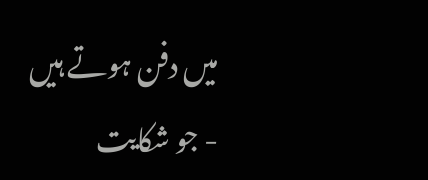میں دفن ہوتے ہیں
- جو شکایت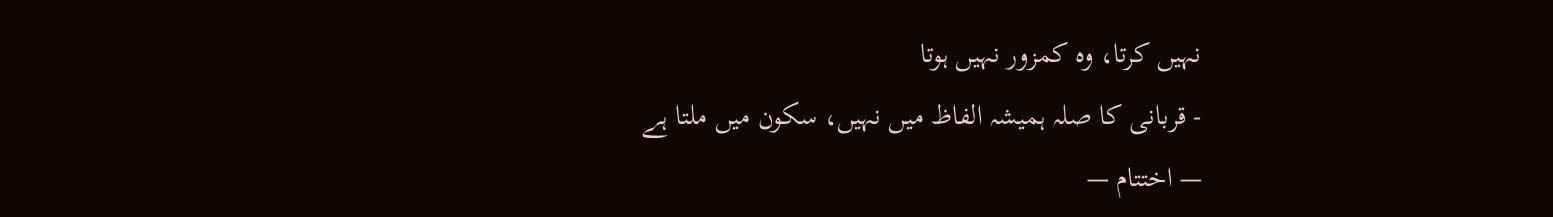نہیں کرتا، وہ کمزور نہیں ہوتا
- قربانی کا صلہ ہمیشہ الفاظ میں نہیں، سکون میں ملتا ہے
— اختتام —